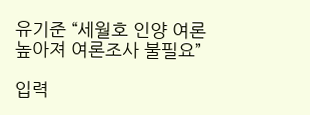유기준 “세월호 인양 여론 높아져 여론조사 불필요”

입력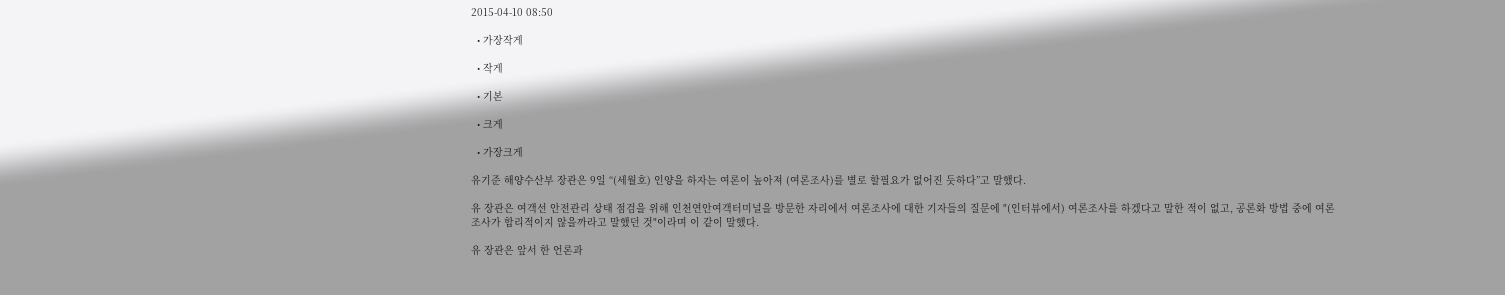2015-04-10 08:50

  • 가장작게

  • 작게

  • 기본

  • 크게

  • 가장크게

유기준 해양수산부 장관은 9일 “(세월호) 인양을 하자는 여론이 높아져 (여론조사)를 별로 할필요가 없어진 듯하다”고 말했다.

유 장관은 여객선 안전관리 상태 점검을 위해 인천연안여객터미널을 방문한 자리에서 여론조사에 대한 기자들의 질문에 "(인터뷰에서) 여론조사를 하겠다고 말한 적이 없고, 공론화 방법 중에 여론조사가 합리적이지 않을까라고 말했던 것"이라며 이 같이 말했다.

유 장관은 앞서 한 언론과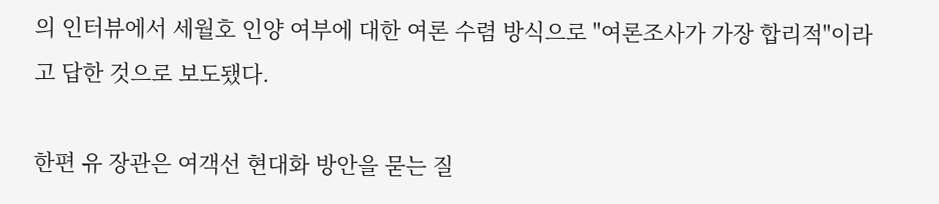의 인터뷰에서 세월호 인양 여부에 대한 여론 수렴 방식으로 "여론조사가 가장 합리적"이라고 답한 것으로 보도됐다.

한편 유 장관은 여객선 현대화 방안을 묻는 질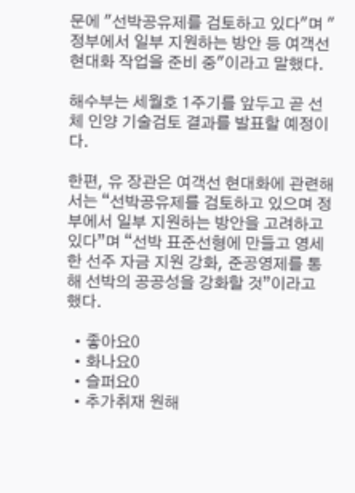문에 "선박공유제를 검토하고 있다"며 "정부에서 일부 지원하는 방안 등 여객선 현대화 작업을 준비 중"이라고 말했다.

해수부는 세월호 1주기를 앞두고 곧 선체 인양 기술검토 결과를 발표할 예정이다.

한편, 유 장관은 여객선 현대화에 관련해서는 “선박공유제를 검토하고 있으며 정부에서 일부 지원하는 방안을 고려하고 있다”며 “선박 표준선형에 만들고 영세한 선주 자금 지원 강화, 준공영제를 통해 선박의 공공성을 강화할 것”이라고 했다.

  • 좋아요0
  • 화나요0
  • 슬퍼요0
  • 추가취재 원해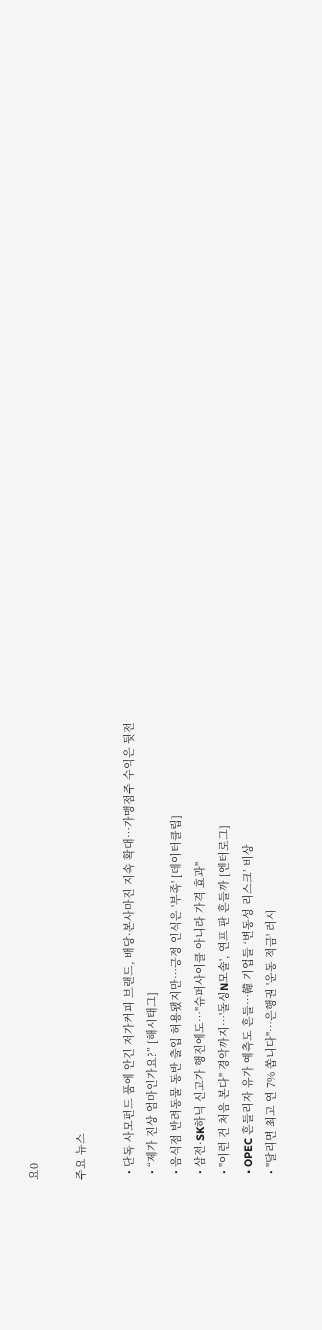요0

주요 뉴스

  • 단독 사모펀드 품에 안긴 저가커피 브랜드, 배당·본사마진 지속 확대…가맹점주 수익은 뒷전
  • “제가 진상 엄마인가요?” [해시태그]
  • 음식점 반려동물 동반 출입 허용됐지만…긍정 인식은 '부족' [데이터클립]
  • 삼전·SK하닉 신고가 행진에도⋯"슈퍼사이클 아니라 가격 효과"
  • "이런 건 처음 본다" 경악까지⋯'돌싱N모솔', 연프 판 흔들까 [엔터로그]
  • OPEC 흔들리자 유가 예측도 흔들…韓 기업들 ‘변동성 리스크’ 비상
  • "달리면 최고 연 7% 쏩니다"…은행권 '운동 적금' 러시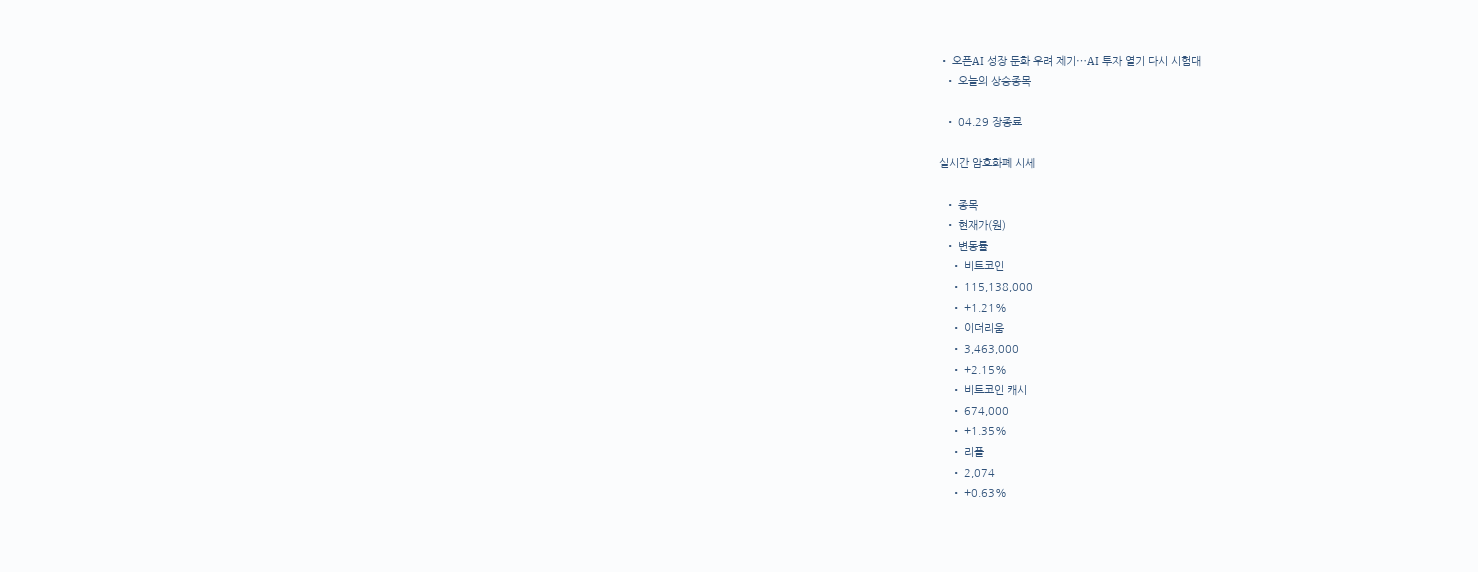• 오픈AI 성장 둔화 우려 제기⋯AI 투자 열기 다시 시험대
  • 오늘의 상승종목

  • 04.29 장종료

실시간 암호화폐 시세

  • 종목
  • 현재가(원)
  • 변동률
    • 비트코인
    • 115,138,000
    • +1.21%
    • 이더리움
    • 3,463,000
    • +2.15%
    • 비트코인 캐시
    • 674,000
    • +1.35%
    • 리플
    • 2,074
    • +0.63%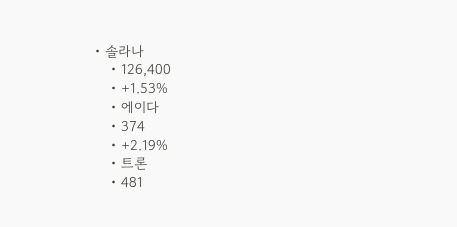• 솔라나
    • 126,400
    • +1.53%
    • 에이다
    • 374
    • +2.19%
    • 트론
    • 481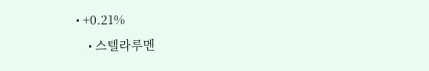• +0.21%
    • 스텔라루멘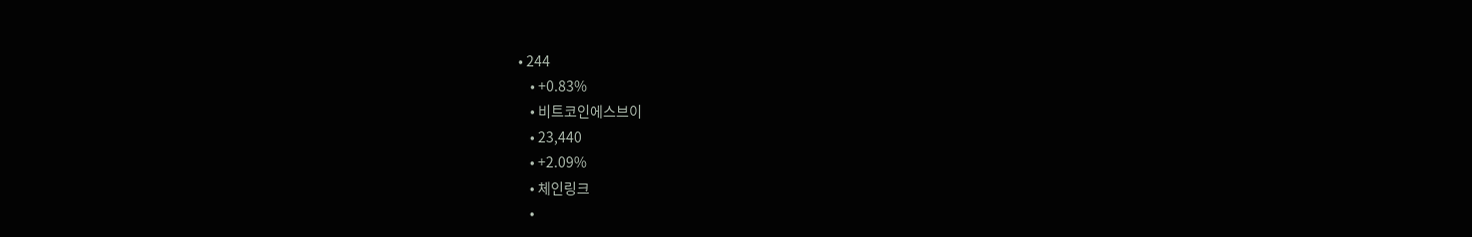• 244
    • +0.83%
    • 비트코인에스브이
    • 23,440
    • +2.09%
    • 체인링크
    •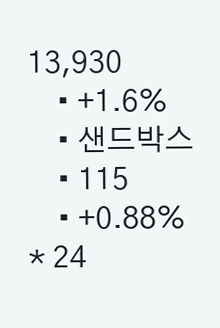13,930
    • +1.6%
    • 샌드박스
    • 115
    • +0.88%
* 24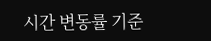시간 변동률 기준